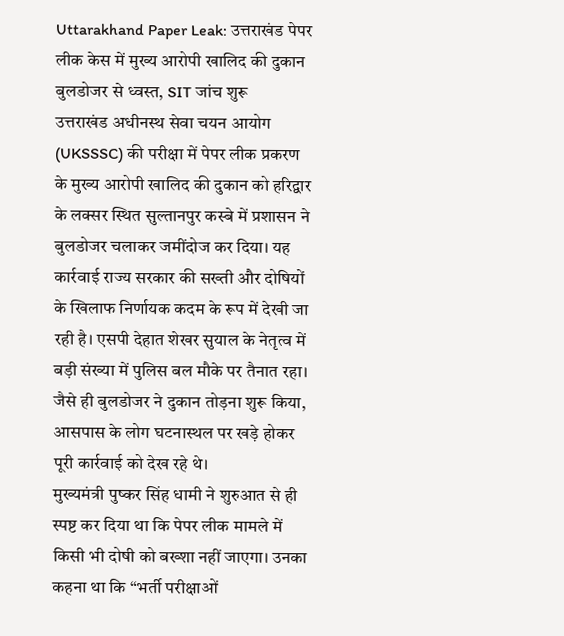Uttarakhand Paper Leak: उत्तराखंड पेपर लीक केस में मुख्य आरोपी खालिद की दुकान बुलडोजर से ध्वस्त, SIT जांच शुरू
उत्तराखंड अधीनस्थ सेवा चयन आयोग (UKSSSC) की परीक्षा में पेपर लीक प्रकरण के मुख्य आरोपी खालिद की दुकान को हरिद्वार के लक्सर स्थित सुल्तानपुर कस्बे में प्रशासन ने बुलडोजर चलाकर जमींदोज कर दिया। यह कार्रवाई राज्य सरकार की सख्ती और दोषियों के खिलाफ निर्णायक कदम के रूप में देखी जा रही है। एसपी देहात शेखर सुयाल के नेतृत्व में बड़ी संख्या में पुलिस बल मौके पर तैनात रहा। जैसे ही बुलडोजर ने दुकान तोड़ना शुरू किया, आसपास के लोग घटनास्थल पर खड़े होकर पूरी कार्रवाई को देख रहे थे।
मुख्यमंत्री पुष्कर सिंह धामी ने शुरुआत से ही स्पष्ट कर दिया था कि पेपर लीक मामले में किसी भी दोषी को बख्शा नहीं जाएगा। उनका कहना था कि “भर्ती परीक्षाओं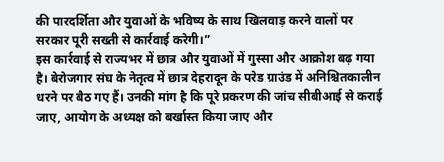की पारदर्शिता और युवाओं के भविष्य के साथ खिलवाड़ करने वालों पर सरकार पूरी सख्ती से कार्रवाई करेगी।”
इस कार्रवाई से राज्यभर में छात्र और युवाओं में गुस्सा और आक्रोश बढ़ गया है। बेरोजगार संघ के नेतृत्व में छात्र देहरादून के परेड ग्राउंड में अनिश्चितकालीन धरने पर बैठ गए हैं। उनकी मांग है कि पूरे प्रकरण की जांच सीबीआई से कराई जाए, आयोग के अध्यक्ष को बर्खास्त किया जाए और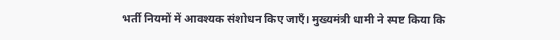भर्ती नियमों में आवश्यक संशोधन किए जाएँ। मुख्यमंत्री धामी ने स्पष्ट किया कि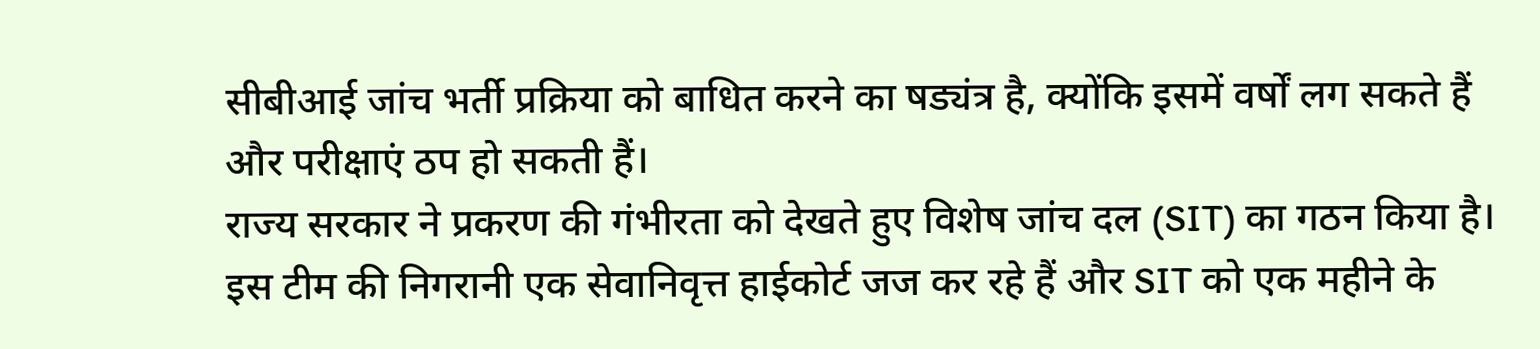सीबीआई जांच भर्ती प्रक्रिया को बाधित करने का षड्यंत्र है, क्योंकि इसमें वर्षों लग सकते हैं और परीक्षाएं ठप हो सकती हैं।
राज्य सरकार ने प्रकरण की गंभीरता को देखते हुए विशेष जांच दल (SIT) का गठन किया है। इस टीम की निगरानी एक सेवानिवृत्त हाईकोर्ट जज कर रहे हैं और SIT को एक महीने के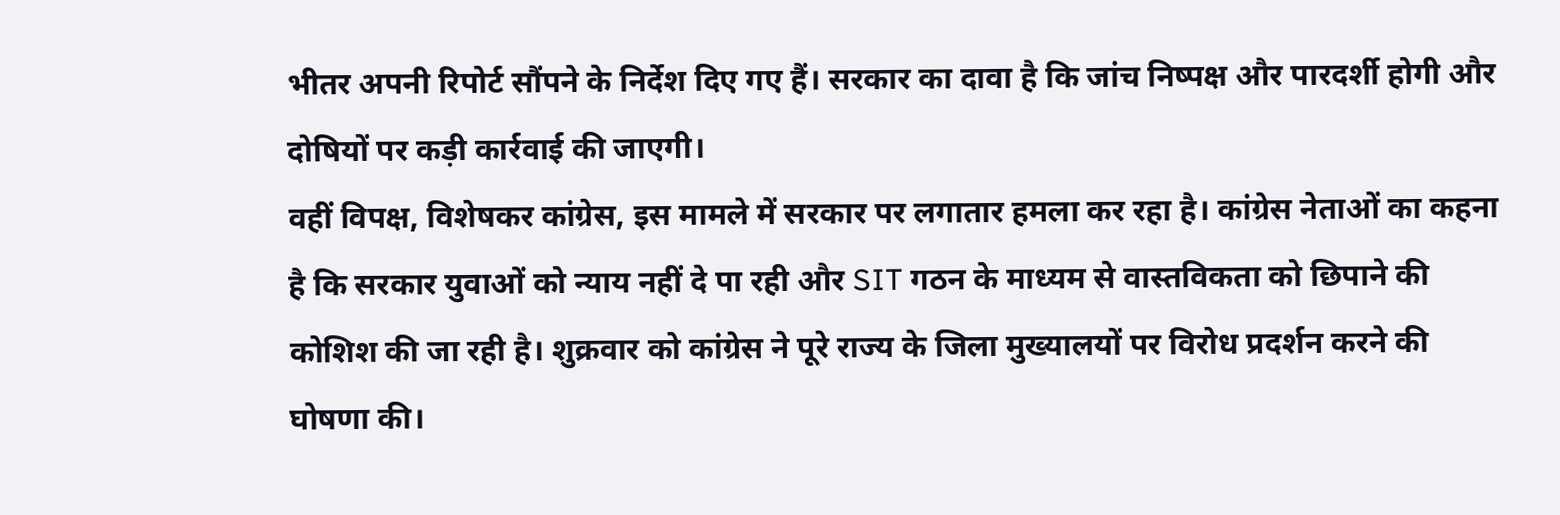भीतर अपनी रिपोर्ट सौंपने के निर्देश दिए गए हैं। सरकार का दावा है कि जांच निष्पक्ष और पारदर्शी होगी और दोषियों पर कड़ी कार्रवाई की जाएगी।
वहीं विपक्ष, विशेषकर कांग्रेस, इस मामले में सरकार पर लगातार हमला कर रहा है। कांग्रेस नेताओं का कहना है कि सरकार युवाओं को न्याय नहीं दे पा रही और SIT गठन के माध्यम से वास्तविकता को छिपाने की कोशिश की जा रही है। शुक्रवार को कांग्रेस ने पूरे राज्य के जिला मुख्यालयों पर विरोध प्रदर्शन करने की घोषणा की।